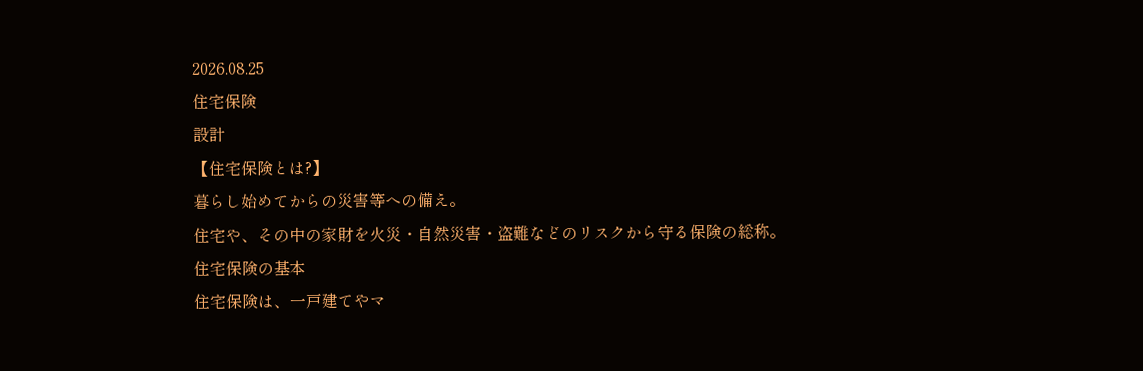2026.08.25
住宅保険
設計
【住宅保険とは?】
暮らし始めてからの災害等への備え。
住宅や、その中の家財を火災・自然災害・盗難などのリスクから守る保険の総称。
住宅保険の基本
住宅保険は、一戸建てやマ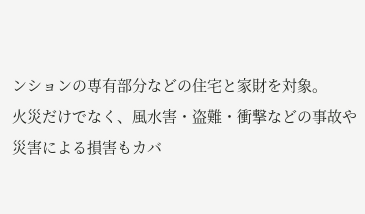ンションの専有部分などの住宅と家財を対象。
火災だけでなく、風水害・盗難・衝撃などの事故や災害による損害もカバ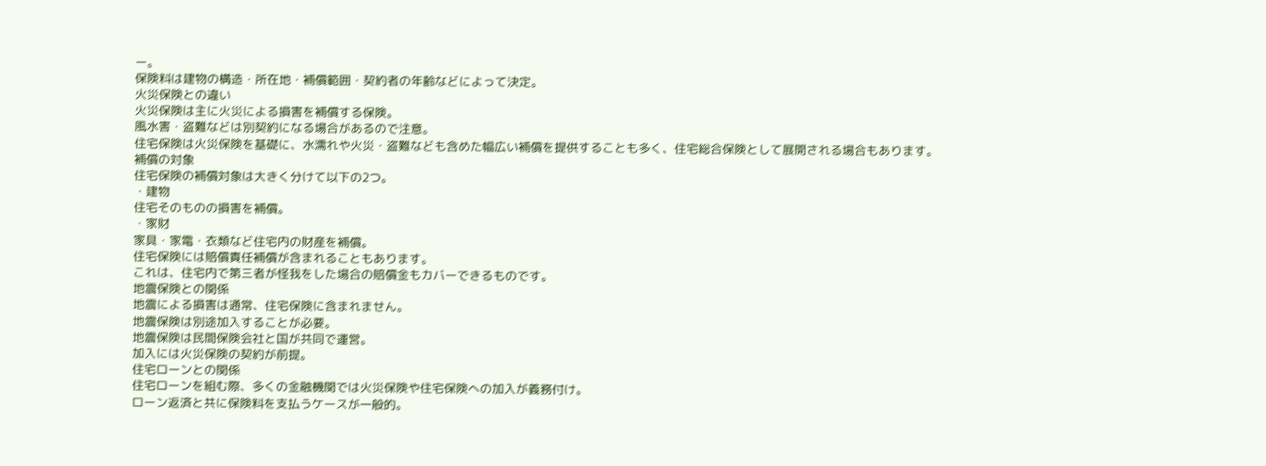ー。
保険料は建物の構造・所在地・補償範囲・契約者の年齢などによって決定。
火災保険との違い
火災保険は主に火災による損害を補償する保険。
風水害・盗難などは別契約になる場合があるので注意。
住宅保険は火災保険を基礎に、水濡れや火災・盗難なども含めた幅広い補償を提供することも多く、住宅総合保険として展開される場合もあります。
補償の対象
住宅保険の補償対象は大きく分けて以下の2つ。
・建物
住宅そのものの損害を補償。
・家財
家具・家電・衣類など住宅内の財産を補償。
住宅保険には賠償責任補償が含まれることもあります。
これは、住宅内で第三者が怪我をした場合の賠償金もカバーできるものです。
地震保険との関係
地震による損害は通常、住宅保険に含まれません。
地震保険は別途加入することが必要。
地震保険は民間保険会社と国が共同で運営。
加入には火災保険の契約が前提。
住宅ローンとの関係
住宅ローンを組む際、多くの金融機関では火災保険や住宅保険への加入が義務付け。
ローン返済と共に保険料を支払うケースが一般的。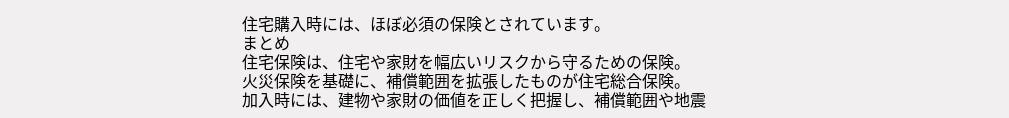住宅購入時には、ほぼ必須の保険とされています。
まとめ
住宅保険は、住宅や家財を幅広いリスクから守るための保険。
火災保険を基礎に、補償範囲を拡張したものが住宅総合保険。
加入時には、建物や家財の価値を正しく把握し、補償範囲や地震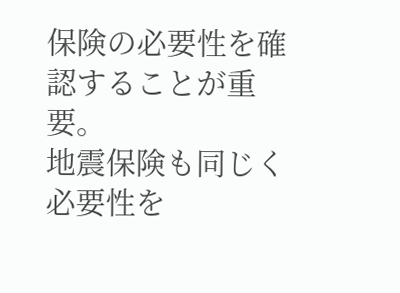保険の必要性を確認することが重要。
地震保険も同じく必要性を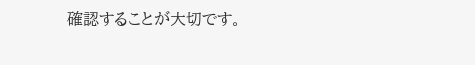確認することが大切です。